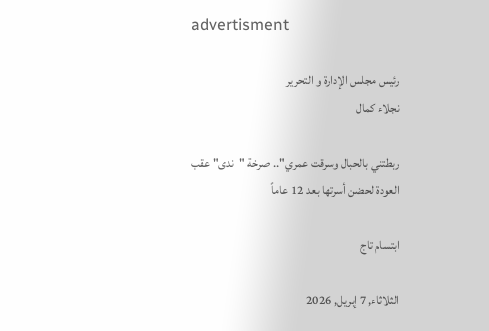advertisment

رئيس مجلس الإدارة و التحرير
نجلاء كمال

ربطتني بالحبال وسرقت عمري".. صرخة "ندى" عقب العودة لحضن أسرتها بعد 12 عاماً

ابتسام تاج

الثلاثاء, 7 إبريل, 2026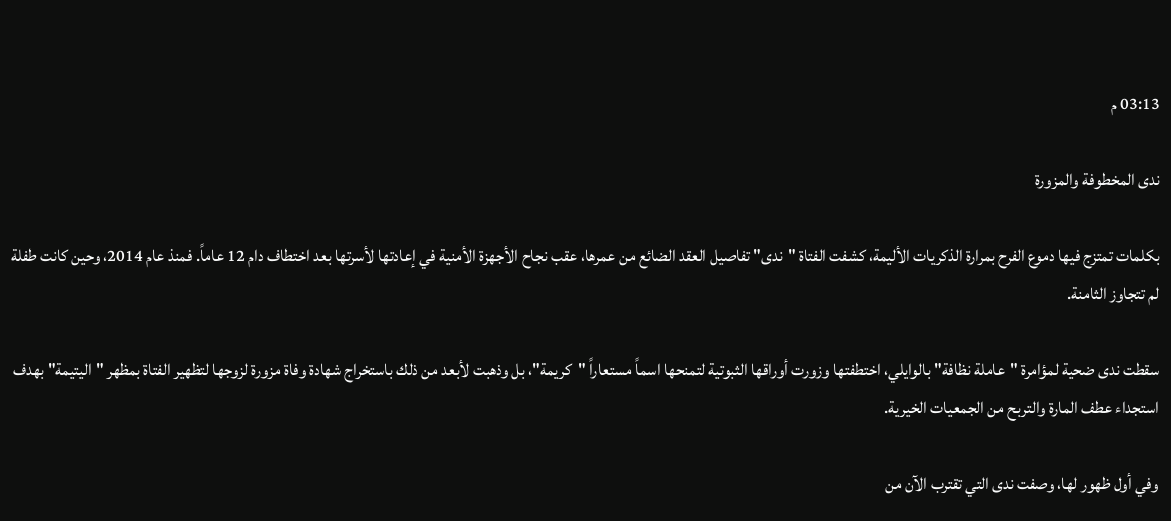03:13 م

ندى المخطوفة والمزورة

بكلمات تمتزج فيها دموع الفرح بمرارة الذكريات الأليمة، كشفت الفتاة "ندى" تفاصيل العقد الضائع من عمرها، عقب نجاح الأجهزة الأمنية في إعادتها لأسرتها بعد اختطاف دام 12 عاماً. فمنذ عام 2014، وحين كانت طفلة لم تتجاوز الثامنة.

سقطت ندى ضحية لمؤامرة "عاملة نظافة" بالوايلي، اختطفتها وزورت أوراقها الثبوتية لتمنحها اسماً مستعاراً "كريمة"، بل وذهبت لأبعد من ذلك باستخراج شهادة وفاة مزورة لزوجها لتظهير الفتاة بمظهر "اليتيمة" بهدف استجداء عطف المارة والتربح من الجمعيات الخيرية.

وفي أول ظهور لها، وصفت ندى التي تقترب الآن من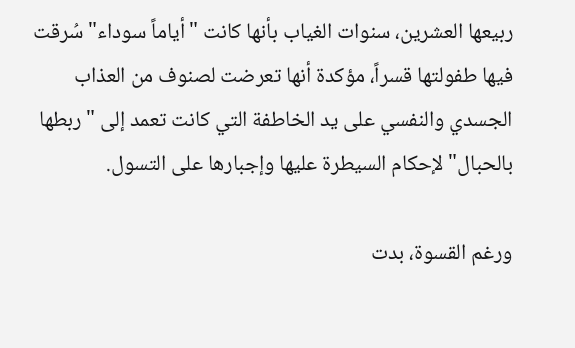ربيعها العشرين، سنوات الغياب بأنها كانت "أياماً سوداء" سُرقت فيها طفولتها قسراً، مؤكدة أنها تعرضت لصنوف من العذاب الجسدي والنفسي على يد الخاطفة التي كانت تعمد إلى "ربطها بالحبال" لإحكام السيطرة عليها وإجبارها على التسول.

ورغم القسوة، بدت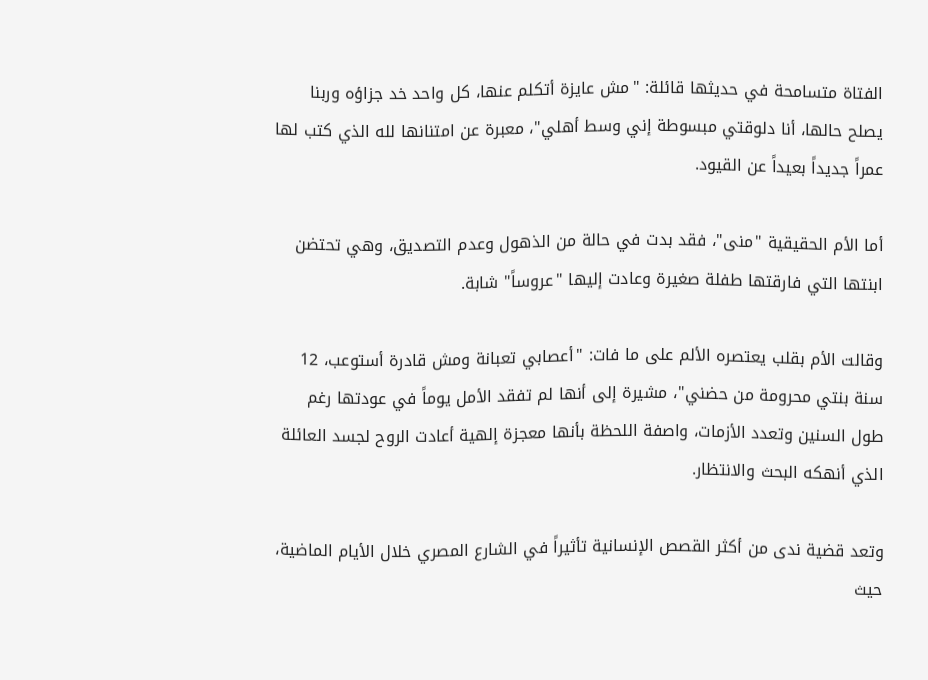الفتاة متسامحة في حديثها قائلة: "مش عايزة أتكلم عنها، كل واحد خد جزاؤه وربنا يصلح حالها، أنا دلوقتي مبسوطة إني وسط أهلي"، معبرة عن امتنانها لله الذي كتب لها عمراً جديداً بعيداً عن القيود.

أما الأم الحقيقية "منى"، فقد بدت في حالة من الذهول وعدم التصديق، وهي تحتضن ابنتها التي فارقتها طفلة صغيرة وعادت إليها "عروساً" شابة.

وقالت الأم بقلب يعتصره الألم على ما فات: "أعصابي تعبانة ومش قادرة أستوعب، 12 سنة بنتي محرومة من حضني"، مشيرة إلى أنها لم تفقد الأمل يوماً في عودتها رغم طول السنين وتعدد الأزمات، واصفة اللحظة بأنها معجزة إلهية أعادت الروح لجسد العائلة الذي أنهكه البحث والانتظار.

وتعد قضية ندى من أكثر القصص الإنسانية تأثيراً في الشارع المصري خلال الأيام الماضية، حيث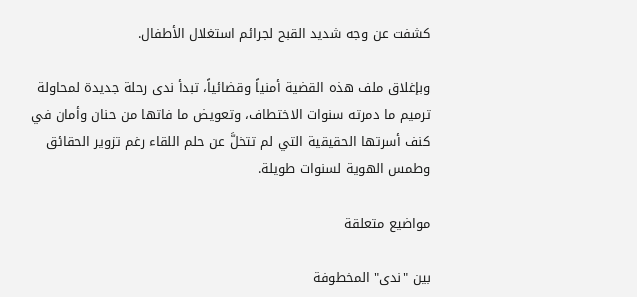كشفت عن وجه شديد القبح لجرائم استغلال الأطفال.

وبإغلاق ملف هذه القضية أمنياً وقضائياً، تبدأ ندى رحلة جديدة لمحاولة ترميم ما دمرته سنوات الاختطاف، وتعويض ما فاتها من حنان وأمان في كنف أسرتها الحقيقية التي لم تتخلَّ عن حلم اللقاء رغم تزوير الحقائق وطمس الهوية لسنوات طويلة.

مواضيع متعلقة

بين "ندى" المخطوفة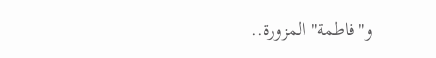و"فاطمة" المزورة..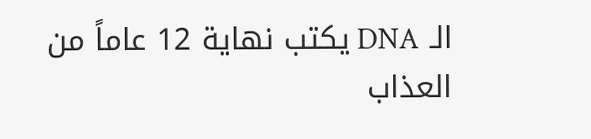الـ DNA يكتب نهاية 12 عاماً من العذاب